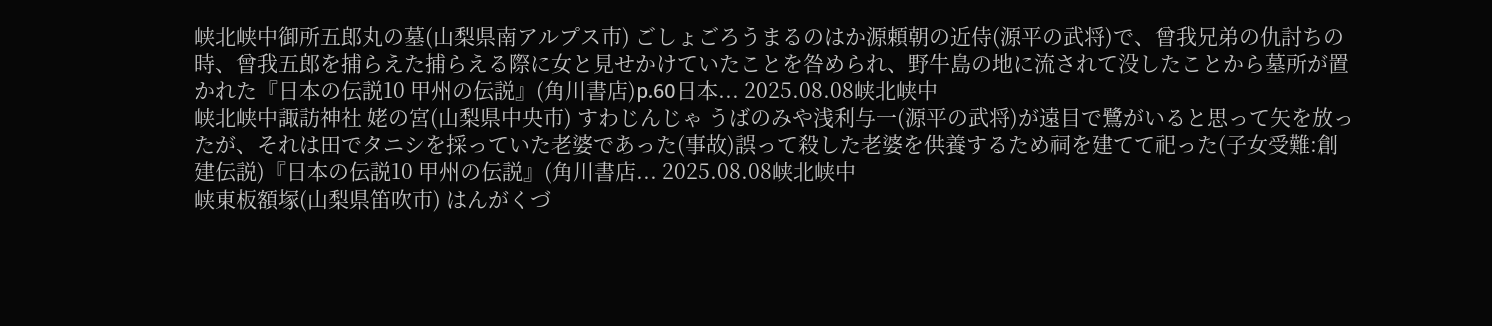峡北峡中御所五郎丸の墓(山梨県南アルプス市) ごしょごろうまるのはか源頼朝の近侍(源平の武将)で、曾我兄弟の仇討ちの時、曾我五郎を捕らえた捕らえる際に女と見せかけていたことを咎められ、野牛島の地に流されて没したことから墓所が置かれた『日本の伝説10 甲州の伝説』(角川書店)p.60日本... 2025.08.08峡北峡中
峡北峡中諏訪神社 姥の宮(山梨県中央市) すわじんじゃ うばのみや浅利与一(源平の武将)が遠目で鷺がいると思って矢を放ったが、それは田でタニシを採っていた老婆であった(事故)誤って殺した老婆を供養するため祠を建てて祀った(子女受難:創建伝説)『日本の伝説10 甲州の伝説』(角川書店... 2025.08.08峡北峡中
峡東板額塚(山梨県笛吹市) はんがくづ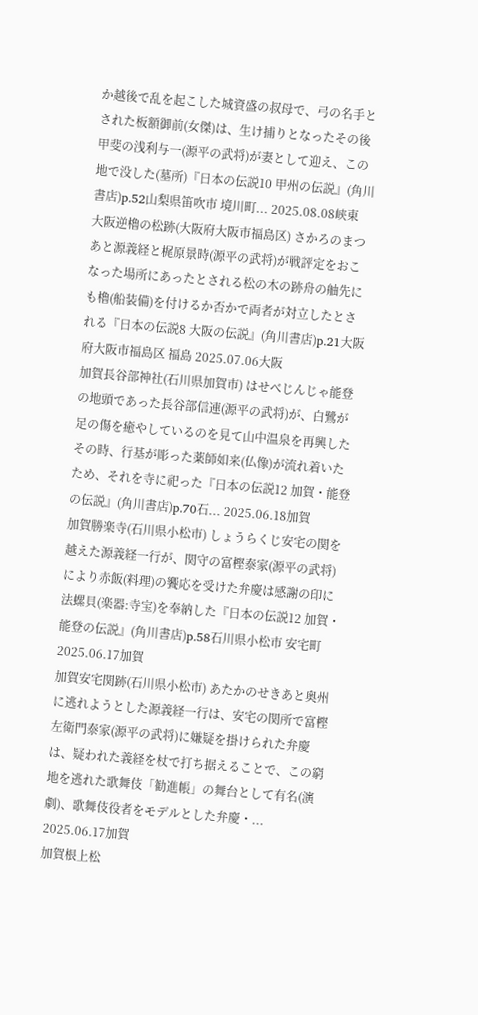か越後で乱を起こした城資盛の叔母で、弓の名手とされた板額御前(女傑)は、生け捕りとなったその後甲斐の浅利与一(源平の武将)が妻として迎え、この地で没した(墓所)『日本の伝説10 甲州の伝説』(角川書店)p.52山梨県笛吹市 境川町... 2025.08.08峡東
大阪逆櫓の松跡(大阪府大阪市福島区) さかろのまつあと源義経と梶原景時(源平の武将)が戦評定をおこなった場所にあったとされる松の木の跡舟の舳先にも櫓(船装備)を付けるか否かで両者が対立したとされる『日本の伝説8 大阪の伝説』(角川書店)p.21大阪府大阪市福島区 福島 2025.07.06大阪
加賀長谷部神社(石川県加賀市) はせべじんじゃ能登の地頭であった長谷部信連(源平の武将)が、白鷺が足の傷を癒やしているのを見て山中温泉を再興したその時、行基が彫った薬師如来(仏像)が流れ着いたため、それを寺に祀った『日本の伝説12 加賀・能登の伝説』(角川書店)p.70石... 2025.06.18加賀
加賀勝楽寺(石川県小松市) しょうらくじ安宅の関を越えた源義経一行が、関守の富樫泰家(源平の武将)により赤飯(料理)の饗応を受けた弁慶は感謝の印に法螺貝(楽器:寺宝)を奉納した『日本の伝説12 加賀・能登の伝説』(角川書店)p.58石川県小松市 安宅町 2025.06.17加賀
加賀安宅関跡(石川県小松市) あたかのせきあと奥州に逃れようとした源義経一行は、安宅の関所で富樫左衛門泰家(源平の武将)に嫌疑を掛けられた弁慶は、疑われた義経を杖で打ち据えることで、この窮地を逃れた歌舞伎「勧進帳」の舞台として有名(演劇)、歌舞伎役者をモデルとした弁慶・... 2025.06.17加賀
加賀根上松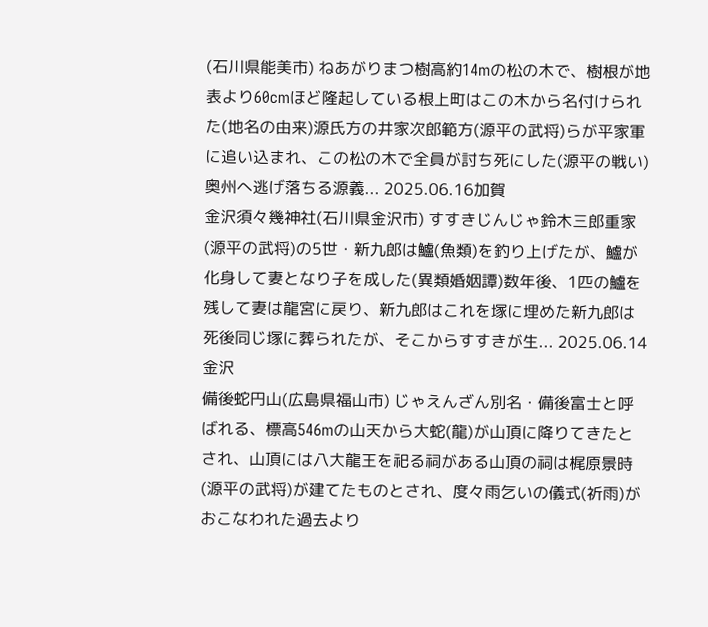(石川県能美市) ねあがりまつ樹高約14mの松の木で、樹根が地表より60cmほど隆起している根上町はこの木から名付けられた(地名の由来)源氏方の井家次郎範方(源平の武将)らが平家軍に追い込まれ、この松の木で全員が討ち死にした(源平の戦い)奥州へ逃げ落ちる源義... 2025.06.16加賀
金沢須々幾神社(石川県金沢市) すすきじんじゃ鈴木三郎重家(源平の武将)の5世・新九郎は鱸(魚類)を釣り上げたが、鱸が化身して妻となり子を成した(異類婚姻譚)数年後、1匹の鱸を残して妻は龍宮に戻り、新九郎はこれを塚に埋めた新九郎は死後同じ塚に葬られたが、そこからすすきが生... 2025.06.14金沢
備後蛇円山(広島県福山市) じゃえんざん別名・備後富士と呼ばれる、標高546mの山天から大蛇(龍)が山頂に降りてきたとされ、山頂には八大龍王を祀る祠がある山頂の祠は梶原景時(源平の武将)が建てたものとされ、度々雨乞いの儀式(祈雨)がおこなわれた過去より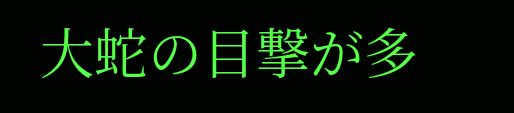大蛇の目撃が多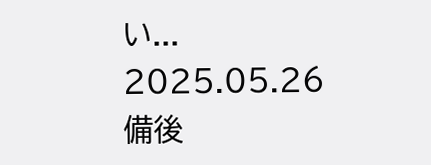い... 2025.05.26備後